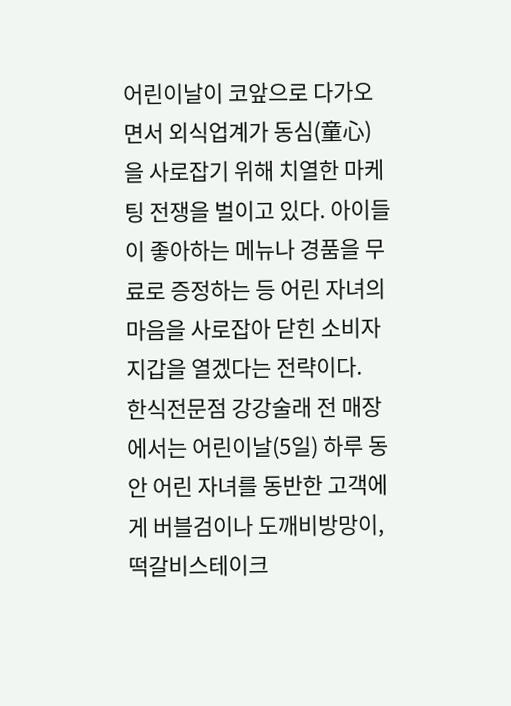어린이날이 코앞으로 다가오면서 외식업계가 동심(童心)을 사로잡기 위해 치열한 마케팅 전쟁을 벌이고 있다. 아이들이 좋아하는 메뉴나 경품을 무료로 증정하는 등 어린 자녀의 마음을 사로잡아 닫힌 소비자지갑을 열겠다는 전략이다.
한식전문점 강강술래 전 매장에서는 어린이날(5일) 하루 동안 어린 자녀를 동반한 고객에게 버블검이나 도깨비방망이, 떡갈비스테이크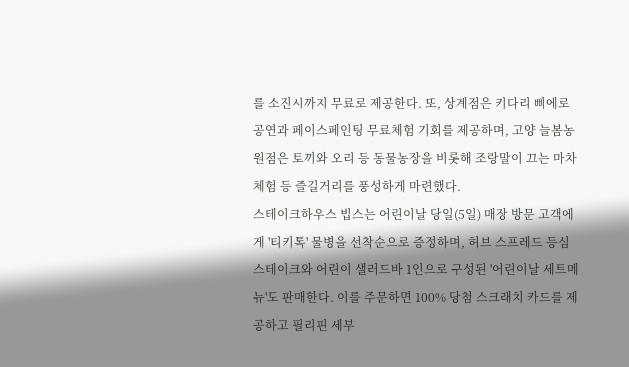를 소진시까지 무료로 제공한다. 또, 상계점은 키다리 삐에로 공연과 페이스페인팅 무료체험 기회를 제공하며, 고양 늘봄농원점은 토끼와 오리 등 동물농장을 비롯해 조랑말이 끄는 마차 체험 등 즐길거리를 풍성하게 마련했다.
스테이크하우스 빕스는 어린이날 당일(5일) 매장 방문 고객에게 '티키톡' 물병을 선착순으로 증정하며, 허브 스프레드 등심 스테이크와 어린이 샐러드바 1인으로 구성된 '어린이날 세트메뉴'도 판매한다. 이를 주문하면 100% 당첨 스크래치 카드를 제공하고 필리핀 세부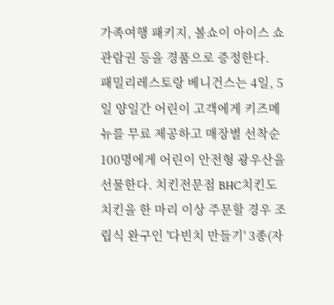가족여행 패키지, 볼쇼이 아이스 쇼 관람권 등을 경품으로 증정한다.
패밀리레스토랑 베니건스는 4일, 5일 양일간 어린이 고객에게 키즈메뉴를 무료 제공하고 매장별 선착순 100명에게 어린이 안전형 광우산을 선물한다. 치킨전문점 BHC치킨도 치킨을 한 마리 이상 주문할 경우 조립식 완구인 '다빈치 만들기' 3종(자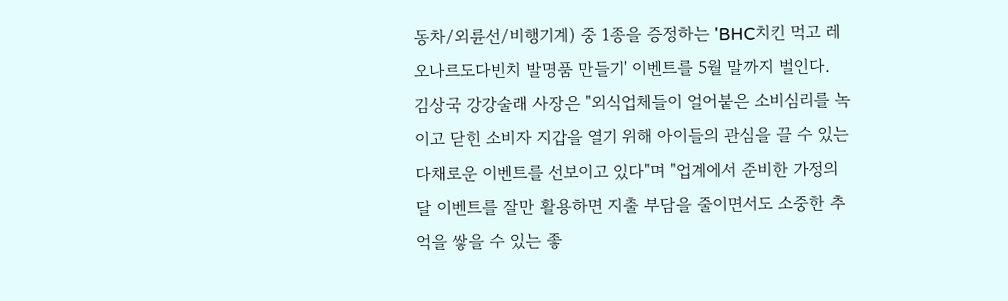동차/외륜선/비행기계) 중 1종을 증정하는 'BHC치킨 먹고 레오나르도다빈치 발명품 만들기' 이벤트를 5월 말까지 벌인다.
김상국 강강술래 사장은 "외식업체들이 얼어붙은 소비심리를 녹이고 닫힌 소비자 지갑을 열기 위해 아이들의 관심을 끌 수 있는 다채로운 이벤트를 선보이고 있다"며 "업계에서 준비한 가정의 달 이벤트를 잘만 활용하면 지출 부담을 줄이면서도 소중한 추억을 쌓을 수 있는 좋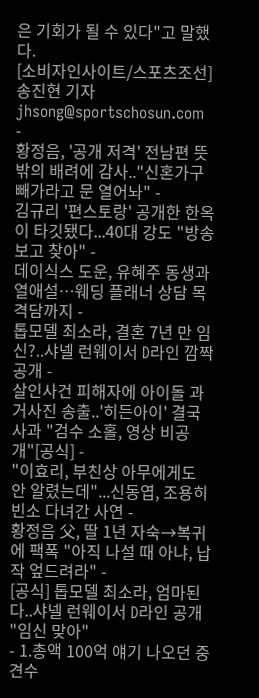은 기회가 될 수 있다"고 말했다.
[소비자인사이트/스포츠조선] 송진현 기자 jhsong@sportschosun.com
-
황정음, '공개 저격' 전남편 뜻밖의 배려에 감사.."신혼가구 빼가라고 문 열어놔" -
김규리 '편스토랑' 공개한 한옥이 타깃됐다...40대 강도 "방송보고 찾아" -
데이식스 도운, 유혜주 동생과 열애설…웨딩 플래너 상담 목격담까지 -
톱모델 최소라, 결혼 7년 만 임신?..샤넬 런웨이서 D라인 깜짝 공개 -
살인사건 피해자에 아이돌 과거사진 송출..'히든아이' 결국 사과 "검수 소홀, 영상 비공개"[공식] -
"이효리, 부친상 아무에게도 안 알렸는데"...신동엽, 조용히 빈소 다녀간 사연 -
황정음 父, 딸 1년 자숙→복귀에 팩폭 "아직 나설 때 아냐, 납작 엎드려라" -
[공식] 톱모델 최소라, 엄마된다..샤넬 런웨이서 D라인 공개 "임신 맞아"
- 1.총액 100억 얘기 나오던 중견수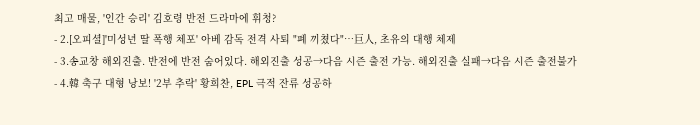최고 매물, '인간 승리' 김호령 반전 드라마에 휘청?
- 2.[오피셜]'미성년 딸 폭행 체포' 아베 감독 전격 사퇴 "폐 끼쳤다"…巨人, 초유의 대행 체제
- 3.송교창 해외진출. 반전에 반전 숨어있다. 해외진출 성공→다음 시즌 출전 가능. 해외진출 실패→다음 시즌 출전불가
- 4.韓 축구 대형 낭보! '2부 추락' 황희찬, EPL 극적 잔류 성공하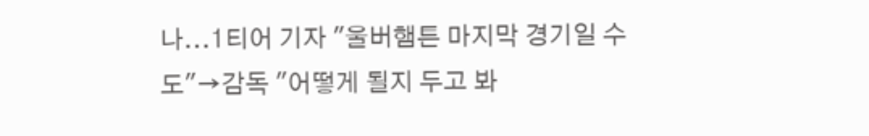나...1티어 기자 "울버햄튼 마지막 경기일 수도"→감독 "어떻게 될지 두고 봐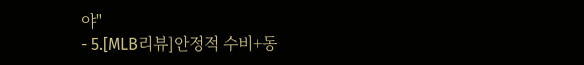야"
- 5.[MLB리뷰]안정적 수비+동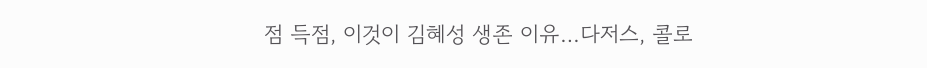점 득점, 이것이 김혜성 생존 이유…다저스, 콜로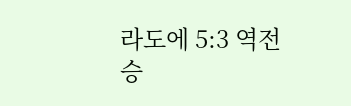라도에 5:3 역전승